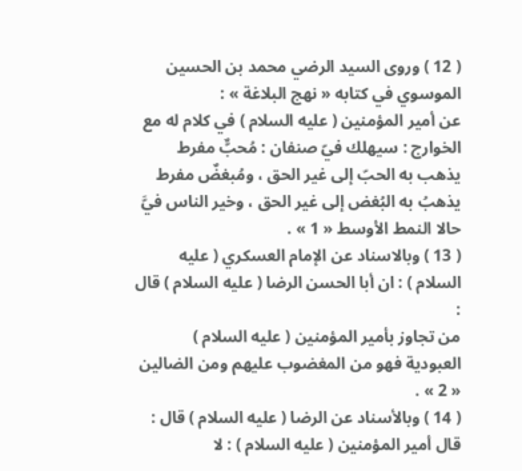( 12 ) وروى السيد الرضي محمد بن الحسين الموسوي في كتابه « نهج البلاغة » :
عن أمير المؤمنين ( عليه السلام ) في كلام له مع الخوارج : سيهلك فيّ صنفان : مُحبٌّ مفرط يذهب به الحبّ إلى غير الحق ، ومُبغضٌ مفرط يذهبُ به البُغض إلى غير الحق ، وخير الناس فيَّ حالا النمط الأوسط « 1 » .
( 13 ) وبالاسناد عن الإمام العسكري ( عليه السلام ) : ان أبا الحسن الرضا ( عليه السلام ) قال :
من تجاوز بأمير المؤمنين ( عليه السلام ) العبودية فهو من المغضوب عليهم ومن الضالين « 2 » .
( 14 ) وبالأسناد عن الرضا ( عليه السلام ) قال : قال أمير المؤمنين ( عليه السلام ) : لا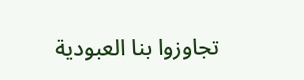تجاوزوا بنا العبودية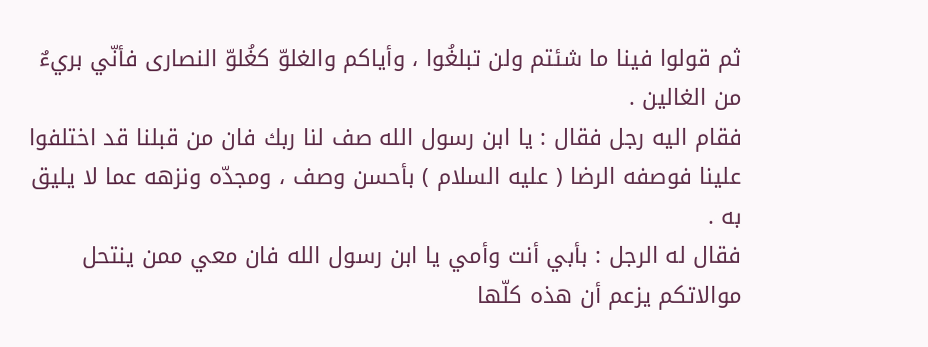ثم قولوا فينا ما شئتم ولن تبلغُوا ، وأياكم والغلوّ كغُلوّ النصارى فأنّي بريءٌ من الغالين .
فقام اليه رجل فقال : يا ابن رسول الله صف لنا ربك فان من قبلنا قد اختلفوا علينا فوصفه الرضا ( عليه السلام ) بأحسن وصف ، ومجدّه ونزهه عما لا يليق به .
فقال له الرجل : بأبي أنت وأمي يا ابن رسول الله فان معي ممن ينتحل موالاتكم يزعم أن هذه كلّها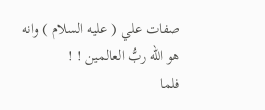صفات علي ( عليه السلام ) وانه هو الله ربُّ العالمين ! !
فلما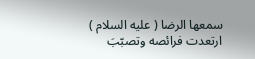سمعها الرضا ( عليه السلام ) ارتعدت فرائصه وتصبّبَ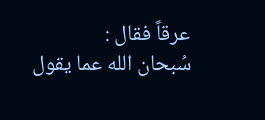عرقاً فقال :
سُبحان الله عما يقول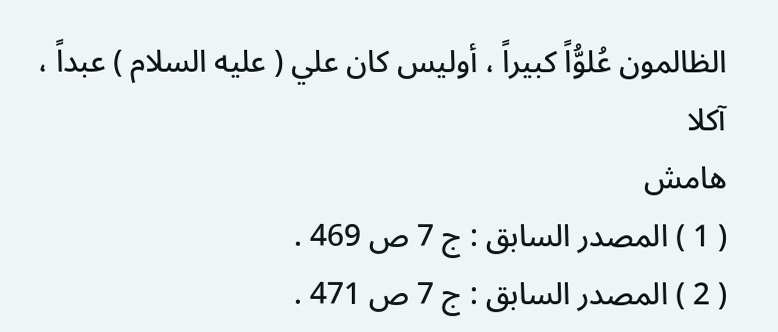الظالمون عُلوُّاً كبيراً ، أوليس كان علي ( عليه السلام ) عبداً ، آكلا
هامش
( 1 ) المصدر السابق : ج 7 ص 469 .
( 2 ) المصدر السابق : ج 7 ص 471 .